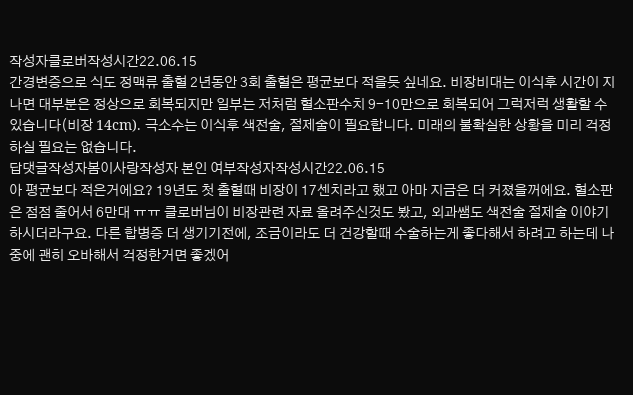작성자클로버작성시간22.06.15
간경변증으로 식도 정맥류 출혈 2년동안 3회 출혈은 평균보다 적을듯 싶네요. 비장비대는 이식후 시간이 지나면 대부분은 정상으로 회복되지만 일부는 저처럼 혈소판수치 9-10만으로 회복되어 그럭저럭 생활할 수 있습니다(비장 14cm). 극소수는 이식후 색전술, 절제술이 필요합니다. 미래의 불확실한 상황을 미리 걱정하실 필요는 없습니다.
답댓글작성자봄이사랑작성자 본인 여부작성자작성시간22.06.15
아 평균보다 적은거에요? 19년도 첫 출혈때 비장이 17센치라고 했고 아마 지금은 더 커졌을꺼에요. 혈소판은 점점 줄어서 6만대 ㅠㅠ 클로버님이 비장관련 자료 올려주신것도 봤고, 외과쌤도 색전술 절제술 이야기하시더라구요. 다른 합병증 더 생기기전에, 조금이라도 더 건강할때 수술하는게 좋다해서 하려고 하는데 나중에 괜히 오바해서 걱정한거면 좋겠어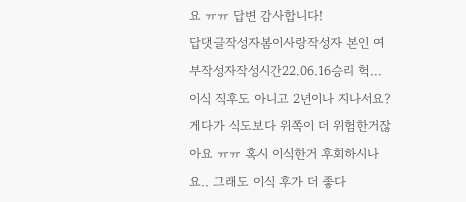요 ㅠㅠ 답변 감사합니다!
답댓글작성자봄이사랑작성자 본인 여부작성자작성시간22.06.16승리 헉... 이식 직후도 아니고 2년이나 지나서요? 게다가 식도보다 위쪽이 더 위험한거잖아요 ㅠㅠ 혹시 이식한거 후회하시나요.. 그래도 이식 후가 더 좋다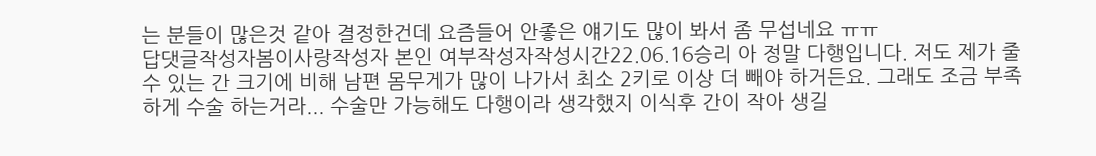는 분들이 많은것 같아 결정한건데 요즘들어 안좋은 얘기도 많이 봐서 좀 무섭네요 ㅠㅠ
답댓글작성자봄이사랑작성자 본인 여부작성자작성시간22.06.16승리 아 정말 다행입니다. 저도 제가 줄 수 있는 간 크기에 비해 남편 몸무게가 많이 나가서 최소 2키로 이상 더 빼야 하거든요. 그래도 조금 부족하게 수술 하는거라... 수술만 가능해도 다행이라 생각했지 이식후 간이 작아 생길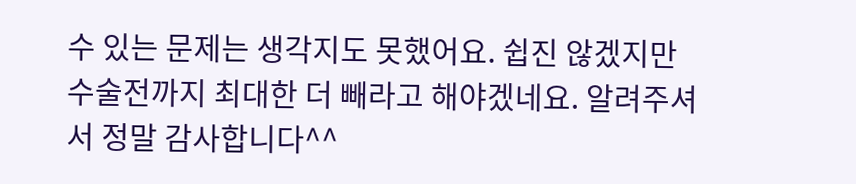수 있는 문제는 생각지도 못했어요. 쉽진 않겠지만 수술전까지 최대한 더 빼라고 해야겠네요. 알려주셔서 정말 감사합니다^^